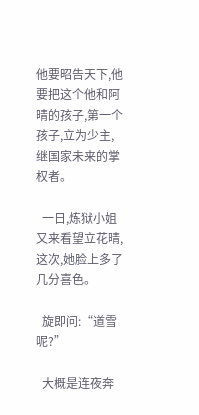他要昭告天下,他要把这个他和阿晴的孩子,第一个孩子,立为少主,继国家未来的掌权者。

  一日,炼狱小姐又来看望立花晴,这次,她脸上多了几分喜色。

  旋即问:“道雪呢?”

  大概是连夜奔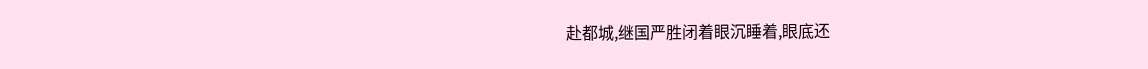赴都城,继国严胜闭着眼沉睡着,眼底还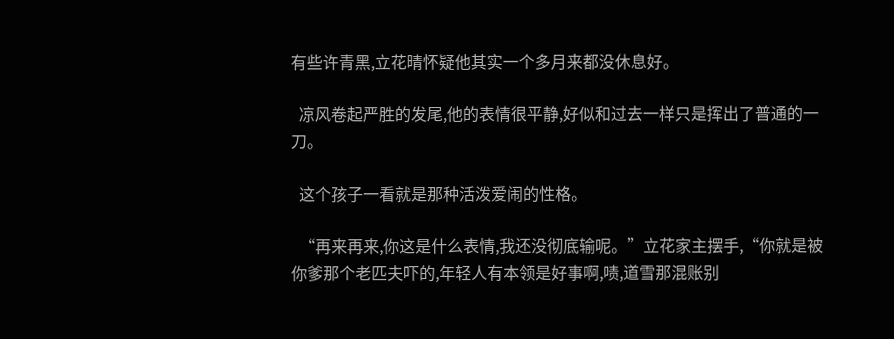有些许青黑,立花晴怀疑他其实一个多月来都没休息好。

  凉风卷起严胜的发尾,他的表情很平静,好似和过去一样只是挥出了普通的一刀。

  这个孩子一看就是那种活泼爱闹的性格。

  “再来再来,你这是什么表情,我还没彻底输呢。”立花家主摆手,“你就是被你爹那个老匹夫吓的,年轻人有本领是好事啊,啧,道雪那混账别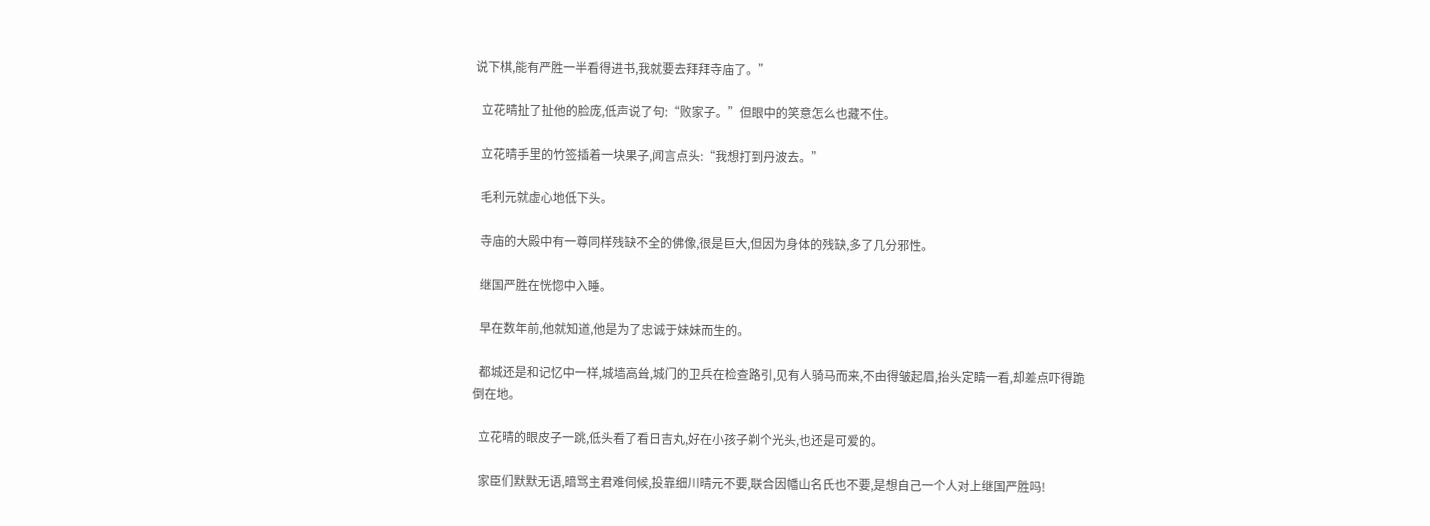说下棋,能有严胜一半看得进书,我就要去拜拜寺庙了。”

  立花晴扯了扯他的脸庞,低声说了句:“败家子。”但眼中的笑意怎么也藏不住。

  立花晴手里的竹签插着一块果子,闻言点头:“我想打到丹波去。”

  毛利元就虚心地低下头。

  寺庙的大殿中有一尊同样残缺不全的佛像,很是巨大,但因为身体的残缺,多了几分邪性。

  继国严胜在恍惚中入睡。

  早在数年前,他就知道,他是为了忠诚于妹妹而生的。

  都城还是和记忆中一样,城墙高耸,城门的卫兵在检查路引,见有人骑马而来,不由得皱起眉,抬头定睛一看,却差点吓得跪倒在地。

  立花晴的眼皮子一跳,低头看了看日吉丸,好在小孩子剃个光头,也还是可爱的。

  家臣们默默无语,暗骂主君难伺候,投靠细川晴元不要,联合因幡山名氏也不要,是想自己一个人对上继国严胜吗!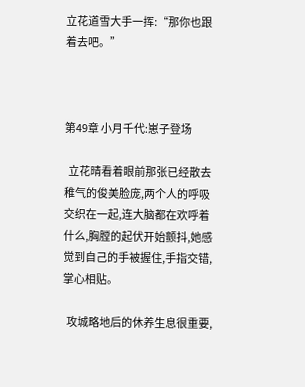立花道雪大手一挥:“那你也跟着去吧。”



第49章 小月千代:崽子登场

  立花晴看着眼前那张已经散去稚气的俊美脸庞,两个人的呼吸交织在一起,连大脑都在欢呼着什么,胸膛的起伏开始颤抖,她感觉到自己的手被握住,手指交错,掌心相贴。

  攻城略地后的休养生息很重要,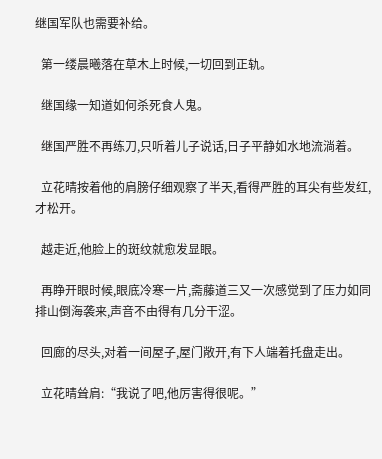继国军队也需要补给。

  第一缕晨曦落在草木上时候,一切回到正轨。

  继国缘一知道如何杀死食人鬼。

  继国严胜不再练刀,只听着儿子说话,日子平静如水地流淌着。

  立花晴按着他的肩膀仔细观察了半天,看得严胜的耳尖有些发红,才松开。

  越走近,他脸上的斑纹就愈发显眼。

  再睁开眼时候,眼底冷寒一片,斋藤道三又一次感觉到了压力如同排山倒海袭来,声音不由得有几分干涩。

  回廊的尽头,对着一间屋子,屋门敞开,有下人端着托盘走出。

  立花晴耸肩:“我说了吧,他厉害得很呢。”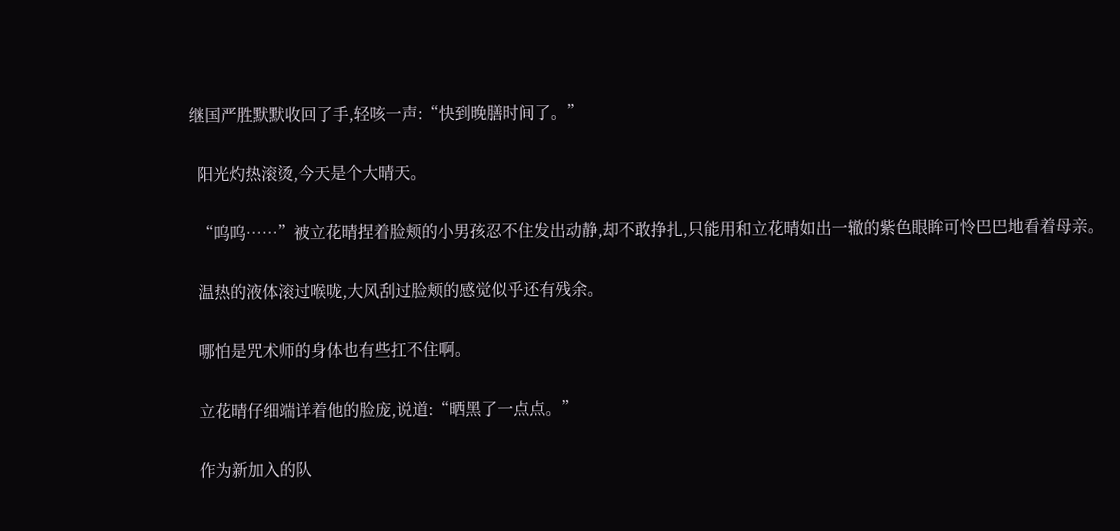继国严胜默默收回了手,轻咳一声:“快到晚膳时间了。”

  阳光灼热滚烫,今天是个大晴天。

  “呜呜……”被立花晴捏着脸颊的小男孩忍不住发出动静,却不敢挣扎,只能用和立花晴如出一辙的紫色眼眸可怜巴巴地看着母亲。

  温热的液体滚过喉咙,大风刮过脸颊的感觉似乎还有残余。

  哪怕是咒术师的身体也有些扛不住啊。

  立花晴仔细端详着他的脸庞,说道:“晒黑了一点点。”

  作为新加入的队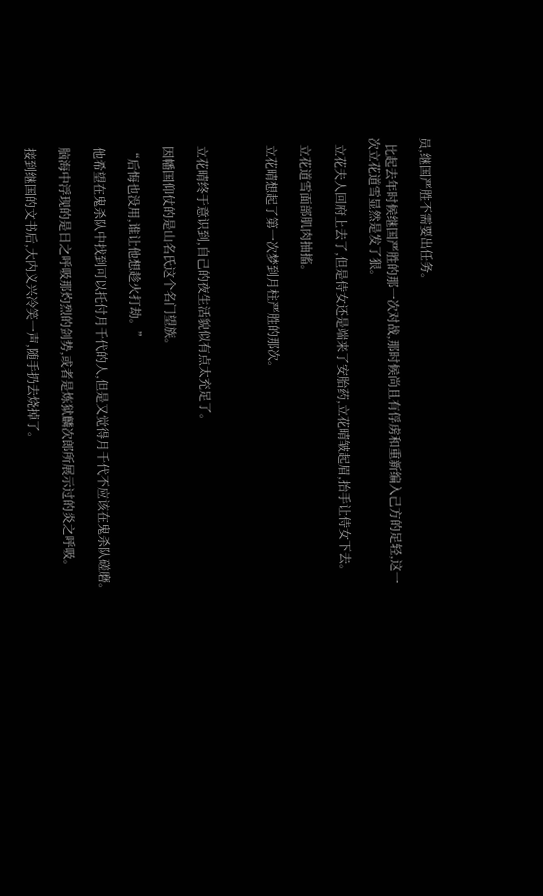员,继国严胜不需要出任务。

  比起去年时候继国严胜的那一次对战,那时候尚且有俘虏和重新编入己方的足轻,这一次立花道雪显然是发了狠。

  立花夫人回府上去了,但是侍女还是端来了安胎药,立花晴皱起眉,抬手让侍女下去。

  立花道雪面部肌肉抽搐。

  立花晴想起了第一次梦到月柱严胜的那次。



  立花晴终于意识到,自己的夜生活貌似有点太充足了。

  因幡国仰仗的是山名氏这个名门望族。

  “后悔也没用,谁让他想趁火打劫。”

  他希望在鬼杀队中找到可以托付月千代的人,但是又觉得月千代不应该在鬼杀队磋磨。

  脑海中浮现的是日之呼吸那灼烈的剑势,或者是炼狱麟次郎所展示过的炎之呼吸。

  接到继国的文书后,大内义兴冷笑一声,随手扔去烧掉了。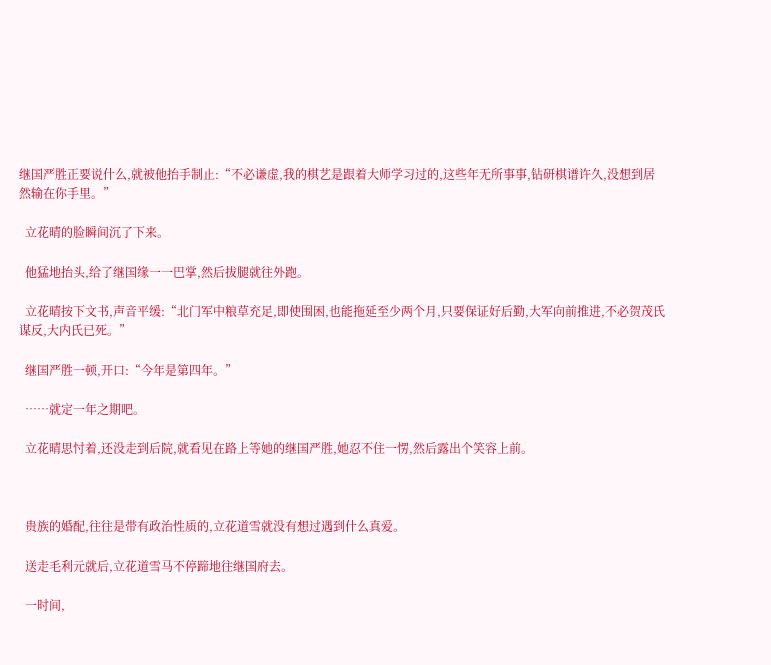继国严胜正要说什么,就被他抬手制止:“不必谦虚,我的棋艺是跟着大师学习过的,这些年无所事事,钻研棋谱许久,没想到居然输在你手里。”

  立花晴的脸瞬间沉了下来。

  他猛地抬头,给了继国缘一一巴掌,然后拔腿就往外跑。

  立花晴按下文书,声音平缓:“北门军中粮草充足,即使围困,也能拖延至少两个月,只要保证好后勤,大军向前推进,不必贺茂氏谋反,大内氏已死。”

  继国严胜一顿,开口:“今年是第四年。”

  ……就定一年之期吧。

  立花晴思忖着,还没走到后院,就看见在路上等她的继国严胜,她忍不住一愣,然后露出个笑容上前。



  贵族的婚配,往往是带有政治性质的,立花道雪就没有想过遇到什么真爱。

  送走毛利元就后,立花道雪马不停蹄地往继国府去。

  一时间,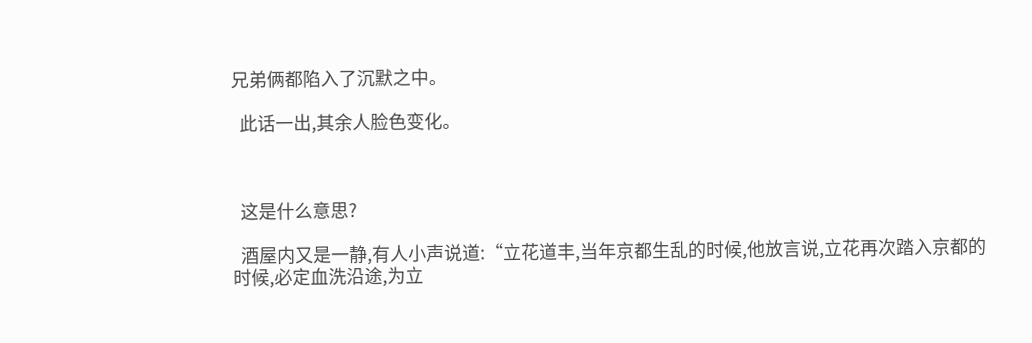兄弟俩都陷入了沉默之中。

  此话一出,其余人脸色变化。



  这是什么意思?

  酒屋内又是一静,有人小声说道:“立花道丰,当年京都生乱的时候,他放言说,立花再次踏入京都的时候,必定血洗沿途,为立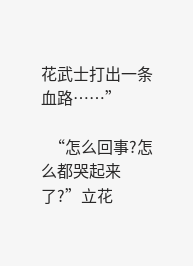花武士打出一条血路……”

  “怎么回事?怎么都哭起来了?”立花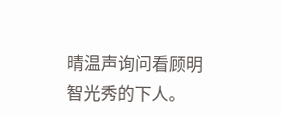晴温声询问看顾明智光秀的下人。